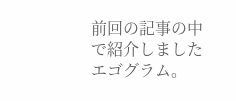前回の記事の中で紹介しましたエゴグラム。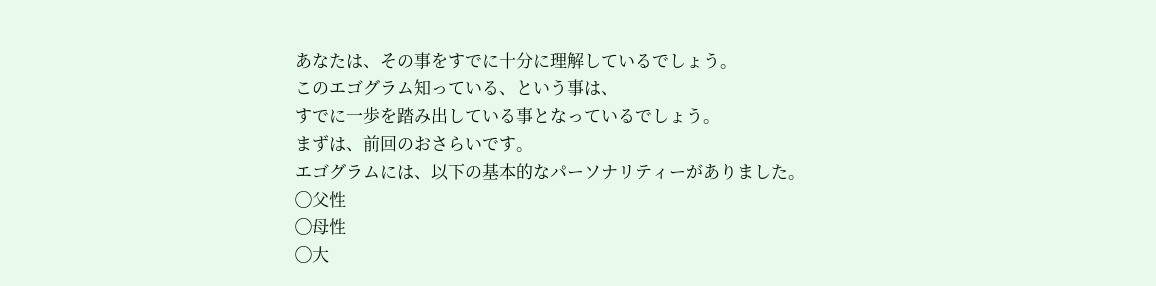あなたは、その事をすでに十分に理解しているでしょう。
このエゴグラム知っている、という事は、
すでに一歩を踏み出している事となっているでしょう。
まずは、前回のおさらいです。
エゴグラムには、以下の基本的なパーソナリティーがありました。
◯父性
◯母性
◯大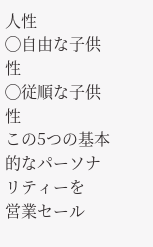人性
◯自由な子供性
◯従順な子供性
この5つの基本的なパーソナリティーを
営業セール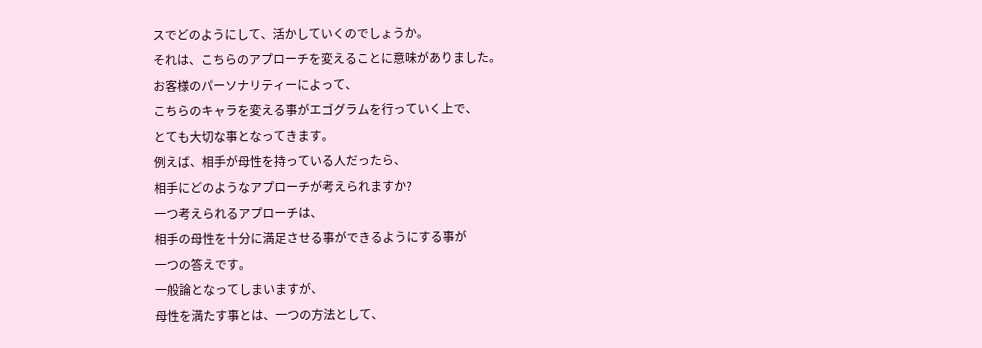スでどのようにして、活かしていくのでしょうか。
それは、こちらのアプローチを変えることに意味がありました。
お客様のパーソナリティーによって、
こちらのキャラを変える事がエゴグラムを行っていく上で、
とても大切な事となってきます。
例えば、相手が母性を持っている人だったら、
相手にどのようなアプローチが考えられますか?
一つ考えられるアプローチは、
相手の母性を十分に満足させる事ができるようにする事が
一つの答えです。
一般論となってしまいますが、
母性を満たす事とは、一つの方法として、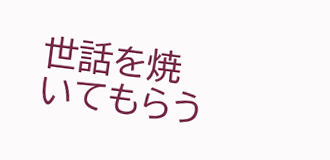世話を焼いてもらう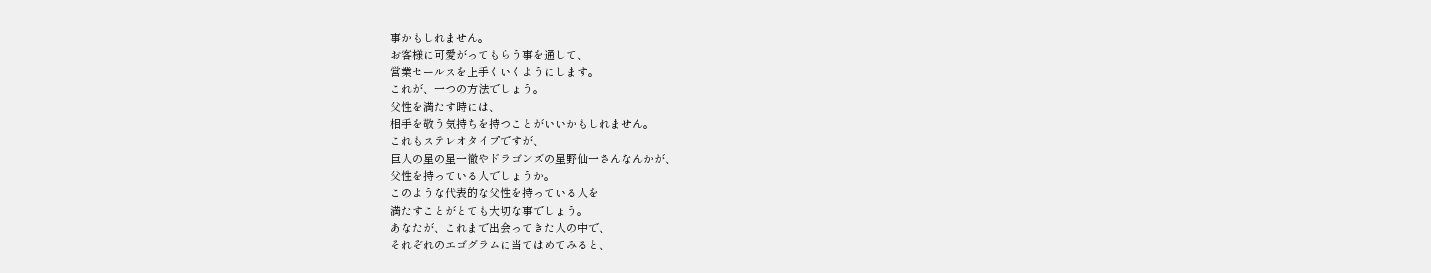事かもしれません。
お客様に可愛がってもらう事を通して、
営業セールスを上手くいくようにします。
これが、一つの方法でしょう。
父性を満たす時には、
相手を敬う気持ちを持つことがいいかもしれません。
これもステレオタイプですが、
巨人の星の星一徹やドラゴンズの星野仙一さんなんかが、
父性を持っている人でしょうか。
このような代表的な父性を持っている人を
満たすことがとても大切な事でしょう。
あなたが、これまで出会ってきた人の中で、
それぞれのエゴグラムに当てはめてみると、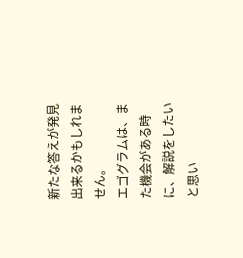新たな答えが発見出来るかもしれません。
エゴグラムは、また機会がある時に、解説をしたいと思い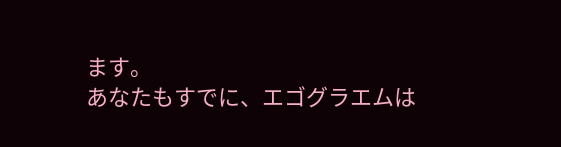ます。
あなたもすでに、エゴグラエムは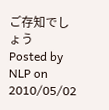ご存知でしょう
Posted by NLP on 2010/05/02